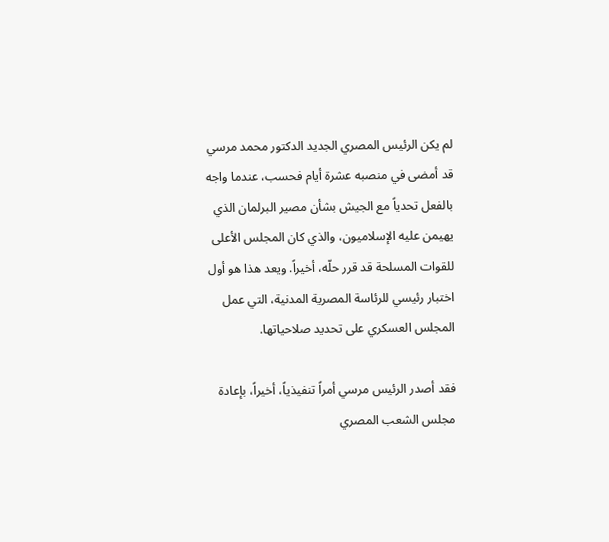لم يكن الرئيس المصري الجديد الدكتور محمد مرسي قد أمضى في منصبه عشرة أيام فحسب، عندما واجه بالفعل تحدياً مع الجيش بشأن مصير البرلمان الذي يهيمن عليه الإسلاميون، والذي كان المجلس الأعلى للقوات المسلحة قد قرر حلّه، أخيراً. ويعد هذا هو أول اختبار رئيسي للرئاسة المصرية المدنية، التي عمل المجلس العسكري على تحديد صلاحياتها.

فقد أصدر الرئيس مرسي أمراً تنفيذياً، أخيراً، بإعادة مجلس الشعب المصري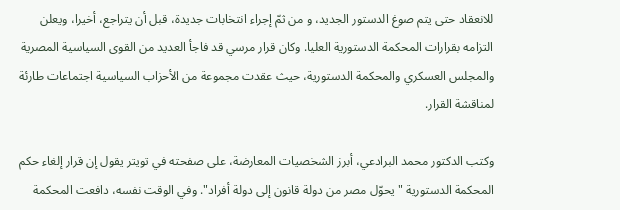للانعقاد حتى يتم صوغ الدستور الجديد، و من ثمّ إجراء انتخابات جديدة، قبل أن يتراجع، أخيرا، ويعلن التزامه بقرارات المحكمة الدستورية العليا. وكان قرار مرسي قد فاجأ العديد من القوى السياسية المصرية والمجلس العسكري والمحكمة الدستورية، حيث عقدت مجموعة من الأحزاب السياسية اجتماعات طارئة لمناقشة القرار.

وكتب الدكتور محمد البرادعي، أبرز الشخصيات المعارضة، على صفحته في تويتر يقول إن قرار إلغاء حكم المحكمة الدستورية "يحوّل مصر من دولة قانون إلى دولة أفراد". وفي الوقت نفسه، دافعت المحكمة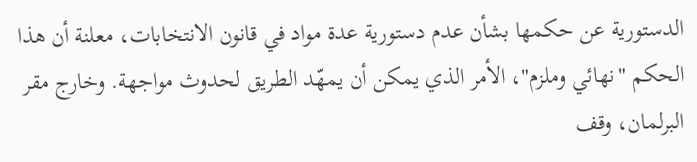الدستورية عن حكمها بشأن عدم دستورية عدة مواد في قانون الانتخابات، معلنة أن هذا الحكم "نهائي وملزم"، الأمر الذي يمكن أن يمهّد الطريق لحدوث مواجهة. وخارج مقر البرلمان، وقف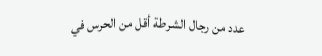عدد من رجال الشرطة أقل من الحرس في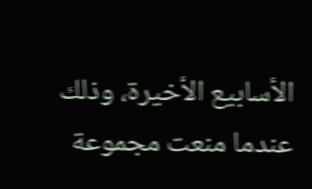الأسابيع الأخيرة، وذلك عندما منعت مجموعة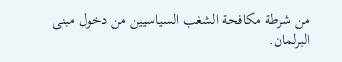من شرطة مكافحة الشغب السياسيين من دخول مبنى البرلمان.